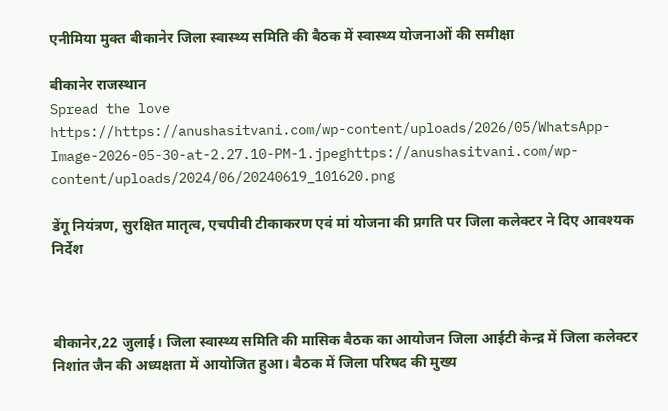एनीमिया मुक्त बीकानेर जिला स्वास्थ्य समिति की बैठक में स्वास्थ्य योजनाओं की समीक्षा

बीकानेर राजस्थान
Spread the love
https://https://anushasitvani.com/wp-content/uploads/2026/05/WhatsApp-Image-2026-05-30-at-2.27.10-PM-1.jpeghttps://anushasitvani.com/wp-content/uploads/2024/06/20240619_101620.png

डेंगू नियंत्रण, सुरक्षित मातृत्व, एचपीवी टीकाकरण एवं मां योजना की प्रगति पर जिला कलेक्टर ने दिए आवश्यक निर्देश



बीकानेर,22 जुलाई। जिला स्वास्थ्य समिति की मासिक बैठक का आयोजन जिला आईटी केन्द्र में जिला कलेक्टर  निशांत जैन की अध्यक्षता में आयोजित हुआ। बैठक में जिला परिषद की मुख्य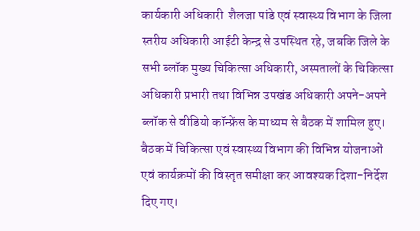कार्यकारी अधिकारी  शैलजा पांडे एवं स्वास्थ्य विभाग के जिला स्तरीय अधिकारी आईटी केन्द्र से उपस्थित रहे, जबकि जिले के सभी ब्लॉक मुख्य चिकित्सा अधिकारी, अस्पतालों के चिकित्सा अधिकारी प्रभारी तथा विभिन्न उपखंड अधिकारी अपने-अपने ब्लॉक से वीडियो कॉन्फ्रेंस के माध्यम से बैठक में शामिल हुए। बैठक में चिकित्सा एवं स्वास्थ्य विभाग की विभिन्न योजनाओं एवं कार्यक्रमों की विस्तृत समीक्षा कर आवश्यक दिशा-निर्देश दिए गए।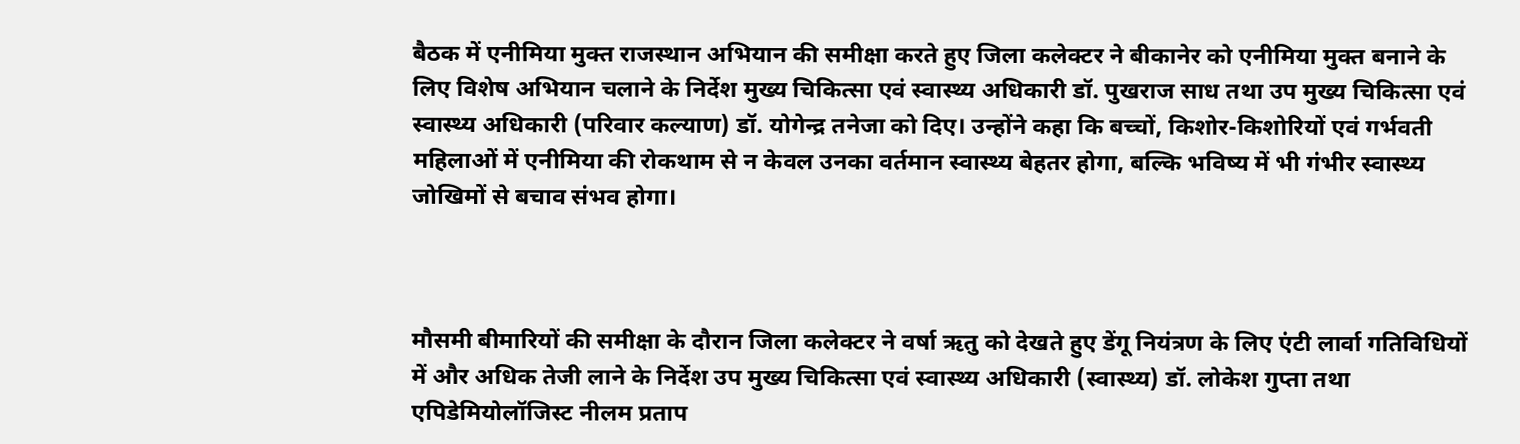बैठक में एनीमिया मुक्त राजस्थान अभियान की समीक्षा करते हुए जिला कलेक्टर ने बीकानेर को एनीमिया मुक्त बनाने के लिए विशेष अभियान चलाने के निर्देश मुख्य चिकित्सा एवं स्वास्थ्य अधिकारी डॉ. पुखराज साध तथा उप मुख्य चिकित्सा एवं स्वास्थ्य अधिकारी (परिवार कल्याण) डॉ. योगेन्द्र तनेजा को दिए। उन्होंने कहा कि बच्चों, किशोर-किशोरियों एवं गर्भवती महिलाओं में एनीमिया की रोकथाम से न केवल उनका वर्तमान स्वास्थ्य बेहतर होगा, बल्कि भविष्य में भी गंभीर स्वास्थ्य जोखिमों से बचाव संभव होगा।



मौसमी बीमारियों की समीक्षा के दौरान जिला कलेक्टर ने वर्षा ऋतु को देखते हुए डेंगू नियंत्रण के लिए एंटी लार्वा गतिविधियों में और अधिक तेजी लाने के निर्देश उप मुख्य चिकित्सा एवं स्वास्थ्य अधिकारी (स्वास्थ्य) डॉ. लोकेश गुप्ता तथा एपिडेमियोलॉजिस्ट नीलम प्रताप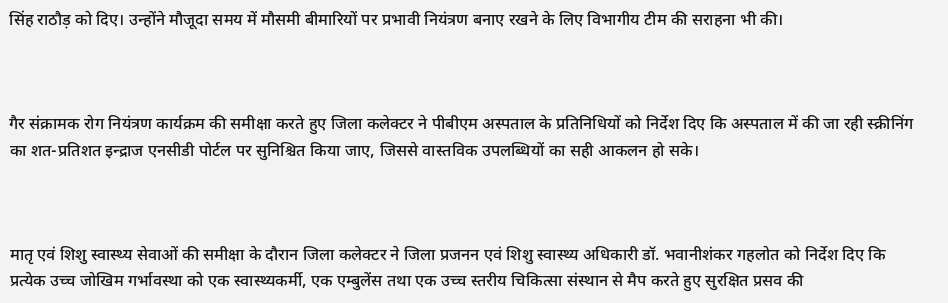सिंह राठौड़ को दिए। उन्होंने मौजूदा समय में मौसमी बीमारियों पर प्रभावी नियंत्रण बनाए रखने के लिए विभागीय टीम की सराहना भी की।



गैर संक्रामक रोग नियंत्रण कार्यक्रम की समीक्षा करते हुए जिला कलेक्टर ने पीबीएम अस्पताल के प्रतिनिधियों को निर्देश दिए कि अस्पताल में की जा रही स्क्रीनिंग का शत-प्रतिशत इन्द्राज एनसीडी पोर्टल पर सुनिश्चित किया जाए, जिससे वास्तविक उपलब्धियों का सही आकलन हो सके।



मातृ एवं शिशु स्वास्थ्य सेवाओं की समीक्षा के दौरान जिला कलेक्टर ने जिला प्रजनन एवं शिशु स्वास्थ्य अधिकारी डॉ. भवानीशंकर गहलोत को निर्देश दिए कि प्रत्येक उच्च जोखिम गर्भावस्था को एक स्वास्थ्यकर्मी, एक एम्बुलेंस तथा एक उच्च स्तरीय चिकित्सा संस्थान से मैप करते हुए सुरक्षित प्रसव की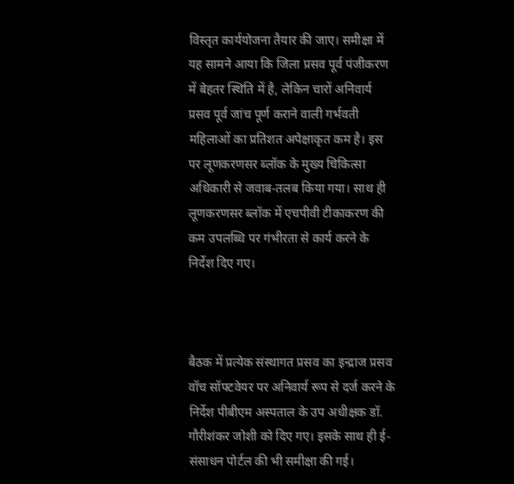विस्तृत कार्ययोजना तैयार की जाए। समीक्षा में यह सामने आया कि जिला प्रसव पूर्व पंजीकरण में बेहतर स्थिति में है, लेकिन चारों अनिवार्य प्रसव पूर्व जांच पूर्ण कराने वाली गर्भवती महिलाओं का प्रतिशत अपेक्षाकृत कम है। इस पर लूणकरणसर ब्लॉक के मुख्य चिकित्सा अधिकारी से जवाब-तलब किया गया। साथ ही लूणकरणसर ब्लॉक में एचपीवी टीकाकरण की कम उपलब्धि पर गंभीरता से कार्य करने के निर्देश दिए गए।



बैठक में प्रत्येक संस्थागत प्रसव का इन्द्राज प्रसव वॉच सॉफ्टवेयर पर अनिवार्य रूप से दर्ज करने के निर्देश पीबीएम अस्पताल के उप अधीक्षक डॉ. गौरीशंकर जोशी को दिए गए। इसके साथ ही ई-संसाधन पोर्टल की भी समीक्षा की गई।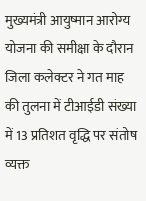मुख्यमंत्री आयुष्मान आरोग्य योजना की समीक्षा के दौरान जिला कलेक्टर ने गत माह की तुलना में टीआईडी संख्या में 13 प्रतिशत वृद्धि पर संतोष व्यक्त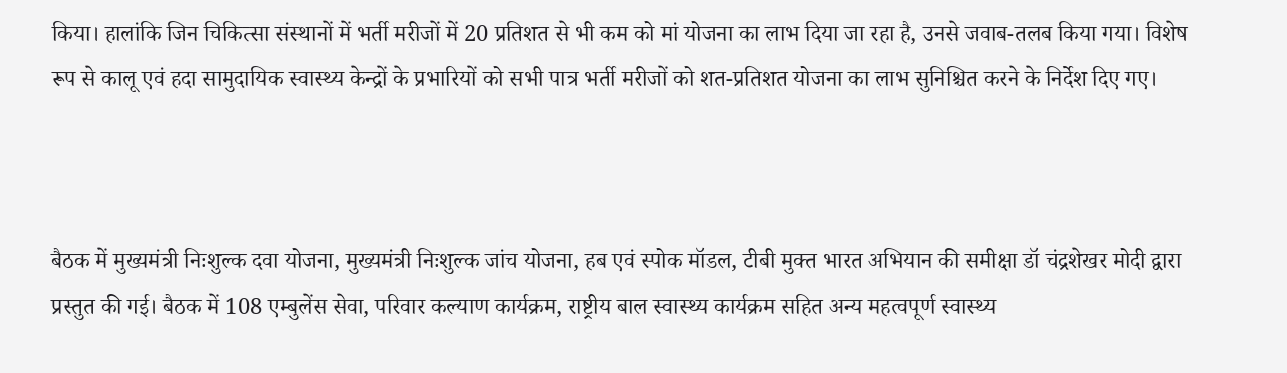किया। हालांकि जिन चिकित्सा संस्थानों में भर्ती मरीजों में 20 प्रतिशत से भी कम को मां योजना का लाभ दिया जा रहा है, उनसे जवाब-तलब किया गया। विशेष रूप से कालू एवं हदा सामुदायिक स्वास्थ्य केन्द्रों के प्रभारियों को सभी पात्र भर्ती मरीजों को शत-प्रतिशत योजना का लाभ सुनिश्चित करने के निर्देश दिए गए।



बैठक में मुख्यमंत्री निःशुल्क दवा योजना, मुख्यमंत्री निःशुल्क जांच योजना, हब एवं स्पोक मॉडल, टीबी मुक्त भारत अभियान की समीक्षा डॉ चंद्रशेखर मोदी द्वारा प्रस्तुत की गई। बैठक में 108 एम्बुलेंस सेवा, परिवार कल्याण कार्यक्रम, राष्ट्रीय बाल स्वास्थ्य कार्यक्रम सहित अन्य महत्वपूर्ण स्वास्थ्य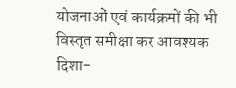योजनाओं एवं कार्यक्रमों की भी विस्तृत समीक्षा कर आवश्यक दिशा-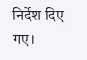निर्देश दिए गए।